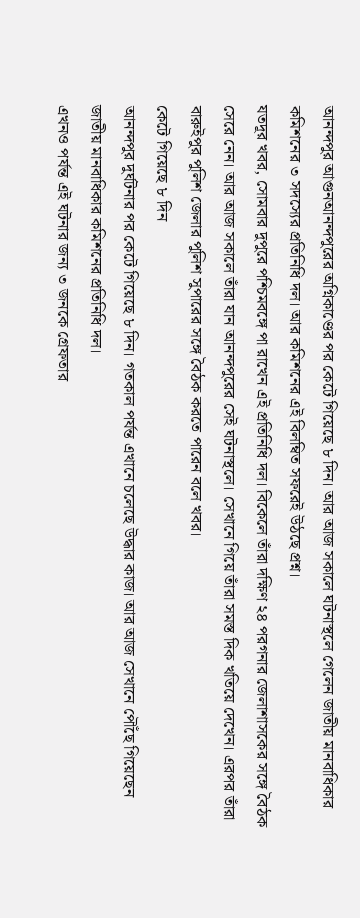আনন্দপুর আগুনআনন্দপুরের অগ্নিকাণ্ডের পর কেটে গিয়েছে ৮ দিন। আর আজ সকালে ঘটনাস্থলে গেলেন জাতীয় মানবাধিকার কমিশনের ৩ সদস্যের প্রতিনিধি দল। আর কমিশনের এই বিলম্বিত সফরেই উঠছে প্রশ্ন।
যতদূর খবর, সোমবার দুপুরে পশ্চিমবঙ্গে পা রাখেন এই প্রতিনিধি দল। বিকেলে তাঁরা দক্ষিণ ২৪ পরগনার জেলাশাসকের সঙ্গে বৈঠক সেরে নেন। আর আজ সকালে তাঁরা যান আনন্দপুরের সেই ঘটনাস্থলে। সেখানে গিয়ে তাঁরা সমস্ত দিক খতিয়ে দেখেন। এরপর তাঁরা বারুইপুর পুলিশ জেলার পুলিশ সুপারের সঙ্গে বৈঠক করতে পারেন বলে খবর।
কেটে গিয়েছে ৮ দিন
আনন্দপুর দুর্ঘটনার পর কেটে গিয়েছে ৮ দিন। গতকাল পর্যন্ত এখানে চলেছে উদ্ধার কাজ। আর আজ সেখানে পৌঁছে গিয়েছেন জাতীয় মানবাধিকার কমিশনের প্রতিনিধি দল।
এখনও পর্যন্ত এই ঘটনার জন্য ৩ জনকে গ্রেফতার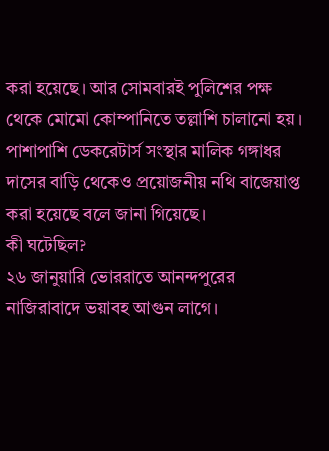করা হয়েছে। আর সোমবারই পুলিশের পক্ষ থেকে মোমো কোম্পানিতে তল্লাশি চালানো হয়। পাশাপাশি ডেকরেটার্স সংস্থার মালিক গঙ্গাধর দাসের বাড়ি থেকেও প্রয়োজনীয় নথি বাজেয়াপ্ত করা হয়েছে বলে জানা গিয়েছে।
কী ঘটেছিল?
২৬ জানুয়ারি ভোররাতে আনন্দপুরের নাজিরাবাদে ভয়াবহ আগুন লাগে।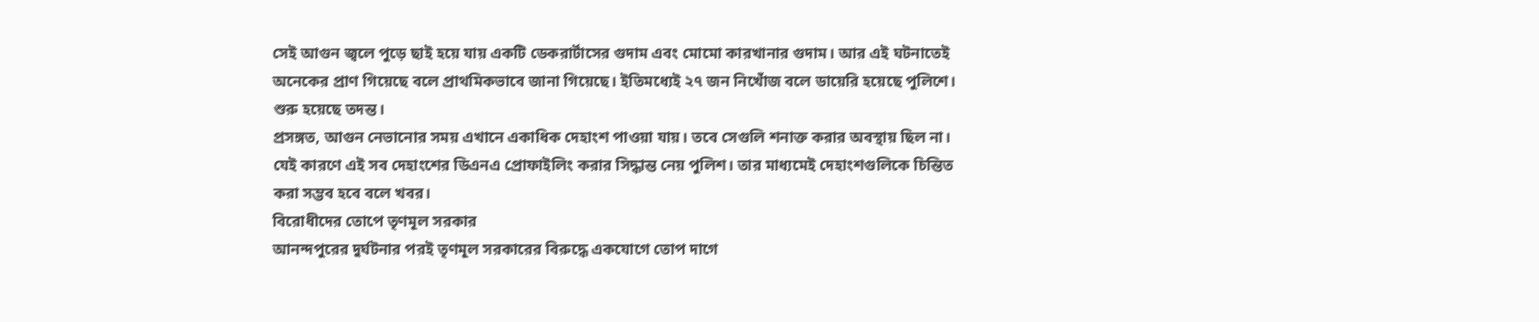সেই আগুন জ্বলে পুড়ে ছাই হয়ে যায় একটি ডেকরার্টাসের গুদাম এবং মোমো কারখানার গুদাম। আর এই ঘটনাতেই অনেকের প্রাণ গিয়েছে বলে প্রাথমিকভাবে জানা গিয়েছে। ইতিমধ্যেই ২৭ জন নিখোঁজ বলে ডায়েরি হয়েছে পুলিশে। শুরু হয়েছে তদন্ত।
প্রসঙ্গত, আগুন নেভানোর সময় এখানে একাধিক দেহাংশ পাওয়া যায়। তবে সেগুলি শনাক্ত করার অবস্থায় ছিল না। যেই কারণে এই সব দেহাংশের ডিএনএ প্রোফাইলিং করার সিদ্ধান্ত নেয় পুলিশ। তার মাধ্যমেই দেহাংশগুলিকে চিন্তিত করা সম্ভব হবে বলে খবর।
বিরোধীদের তোপে তৃণমূল সরকার
আনন্দপুরের দুর্ঘটনার পরই তৃণমূল সরকারের বিরুদ্ধে একযোগে তোপ দাগে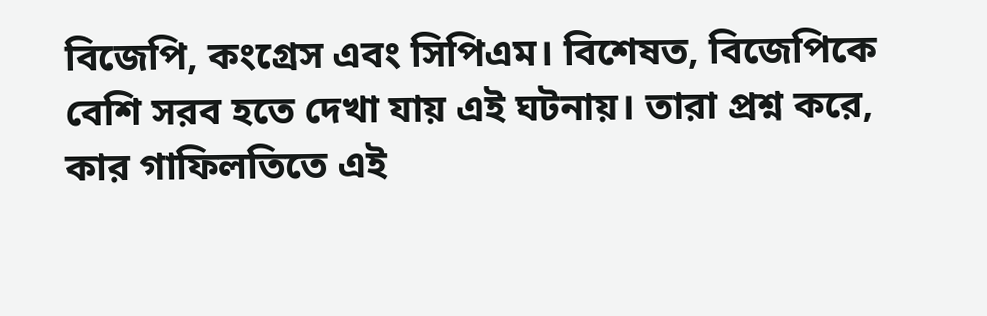বিজেপি, কংগ্রেস এবং সিপিএম। বিশেষত, বিজেপিকে বেশি সরব হতে দেখা যায় এই ঘটনায়। তারা প্রশ্ন করে, কার গাফিলতিতে এই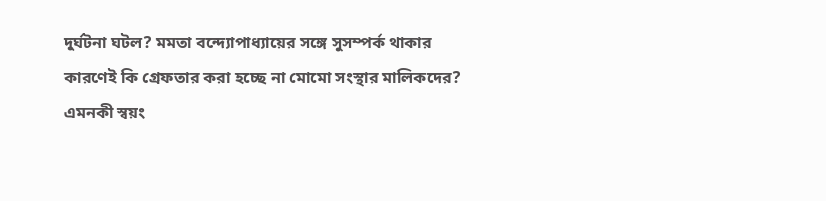দুর্ঘটনা ঘটল? মমতা বন্দ্যোপাধ্যায়ের সঙ্গে সুসম্পর্ক থাকার কারণেই কি গ্রেফতার করা হচ্ছে না মোমো সংস্থার মালিকদের? এমনকী স্বয়ং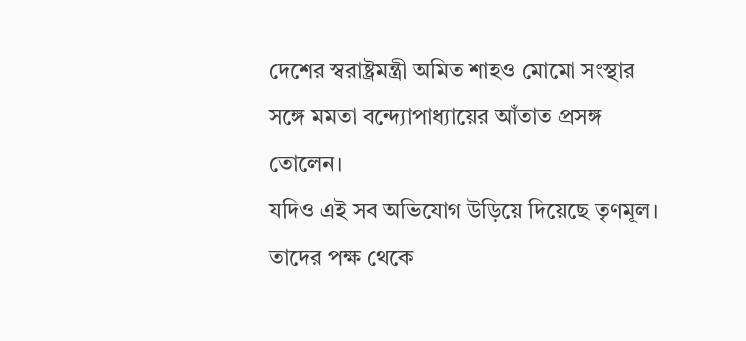দেশের স্বরাষ্ট্রমন্ত্রী অমিত শাহও মোমো সংস্থার সঙ্গে মমতা বন্দ্যোপাধ্যায়ের আঁতাত প্রসঙ্গ তোলেন।
যদিও এই সব অভিযোগ উড়িয়ে দিয়েছে তৃণমূল। তাদের পক্ষ থেকে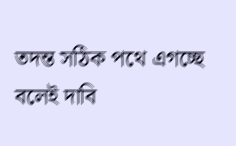তদন্ত সঠিক পথে এগচ্ছে বলেই দাবি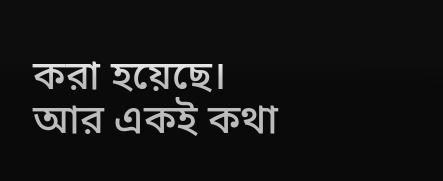করা হয়েছে। আর একই কথা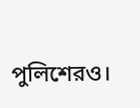পুলিশেরও।